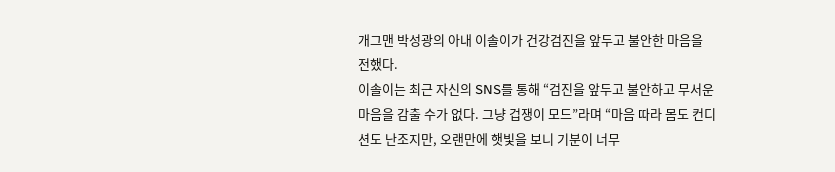개그맨 박성광의 아내 이솔이가 건강검진을 앞두고 불안한 마음을 전했다.
이솔이는 최근 자신의 SNS를 통해 “검진을 앞두고 불안하고 무서운 마음을 감출 수가 없다. 그냥 겁쟁이 모드”라며 “마음 따라 몸도 컨디션도 난조지만, 오랜만에 햇빛을 보니 기분이 너무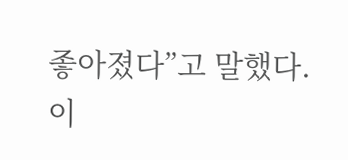좋아졌다”고 말했다.
이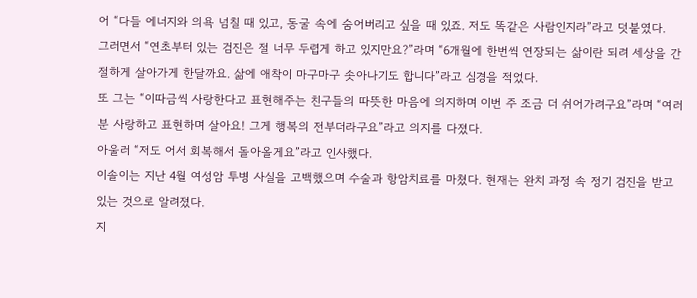어 “다들 에너지와 의욕 넘칠 때 있고, 동굴 속에 숨어버리고 싶을 때 있죠. 저도 똑같은 사람인지라”라고 덧붙였다.
그러면서 “연초부터 있는 검진은 절 너무 두렵게 하고 있지만요?”라며 “6개월에 한번씩 연장되는 삶이란 되려 세상을 간절하게 살아가게 한달까요. 삶에 애착이 마구마구 솟아나기도 합니다”라고 심경을 적었다.
또 그는 “이따금씩 사랑한다고 표현해주는 친구들의 따뜻한 마음에 의지하며 이번 주 조금 더 쉬어가려구요”라며 “여러분 사랑하고 표현하며 살아요! 그게 행복의 전부더라구요”라고 의지를 다졌다.
아울러 “저도 어서 회복해서 돌아올게요”라고 인사했다.
이솔이는 지난 4월 여성암 투병 사실을 고백했으며 수술과 항암치료를 마쳤다. 현재는 완치 과정 속 정기 검진을 받고 있는 것으로 알려졌다.
지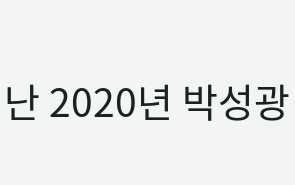난 2020년 박성광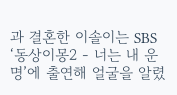과 결혼한 이솔이는 SBS ‘동상이몽2 - 너는 내 운명’에 출연해 얼굴을 알렸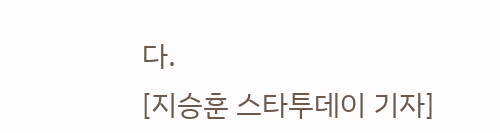다.
[지승훈 스타투데이 기자]